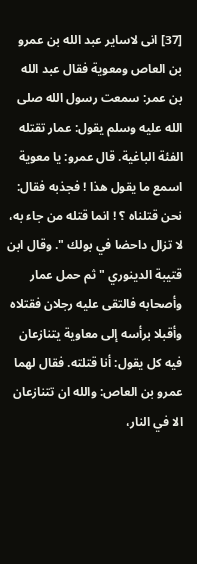[37] انى لاساير عبد الله بن عمرو بن العاص ومعوية فقال عبد الله بن عمر: سمعت رسول الله صلى الله عليه وسلم يقول: عمار تقتله الفئة الباغية. قال عمرو: يا معوية اسمع ما يقول هذا ! فجذبه فقال: نحن قتلناه ؟ ! انما قتله من جاء به، لا تزال داحضا في بولك ". وقال ابن قتيبة الدينوري " ثم حمل عمار وأصحابه فالتقى عليه رجلان فقتلاه وأقبلا برأسه إلى معاوية يتنازعان فيه كل يقول: أنا قتلته. فقال لهما عمرو بن العاص: والله ان تتنازعان الا في النار،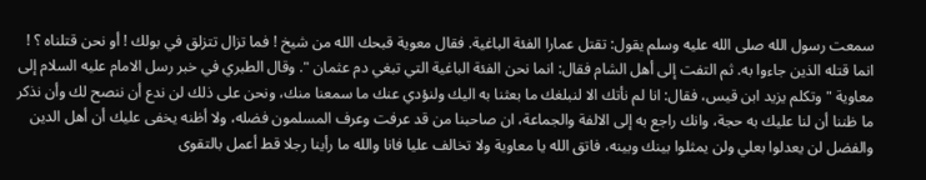سمعت رسول الله صلى الله عليه وسلم يقول: تقتل عمارا الفئة الباغية. فقال معوية قبحك الله من شيخ ! فما تزال تتزلق في بولك ! أو نحن قتلناه ؟ ! انما قتله الذين جاءوا به. ثم التفت إلى أهل الشام فقال: انما نحن الفئة الباغية التي تبغي دم عثمان ". وقال الطبري في خبر رسل الامام عليه السلام إلى معاوية " وتكلم يزيد ابن قيس، فقال: انا لم نأتك الا لنبلغك ما بعثنا به اليك ولنؤدي عنك ما سمعنا منك، ونحن على ذلك لن ندع أن ننصح لك وأن نذكر ما ظننا أن لنا عليك به حجة، وانك راجع به إلى الالفة والجماعة، ان صاحبنا من قد عرفت وعرف المسلمون فضله، ولا أظنه يخفى عليك أن أهل الدين والفضل لن يعدلوا بعلي ولن يمثلوا بينك وبينه، فاتق الله يا معاوية ولا تخالف عليا فانا والله ما رأينا رجلا قط أعمل بالتقوى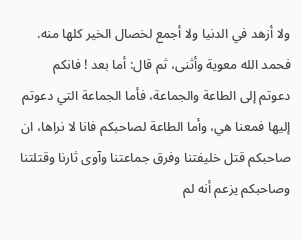ولا أزهد في الدنيا ولا أجمع لخصال الخير كلها منه. فحمد الله معوية وأثنى، ثم قال: أما بعد ! فانكم دعوتم إلى الطاعة والجماعة، فأما الجماعة التي دعوتم إليها فمعنا هي، وأما الطاعة لصاحبكم فانا لا نراها، ان صاحبكم قتل خليفتنا وفرق جماعتنا وآوى ثارنا وقتلتنا وصاحبكم يزعم أنه لم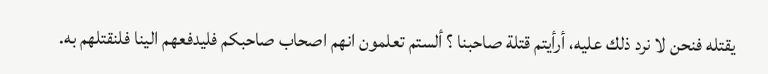يقتله فنحن لا نرد ذلك عليه، أرأيتم قتلة صاحبنا ؟ ألستم تعلمون انهم اصحاب صاحبكم فليدفعهم الينا فلنقتلهم به.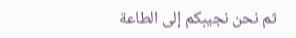ثم نحن نجيبكم إلى الطاعة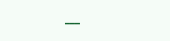___